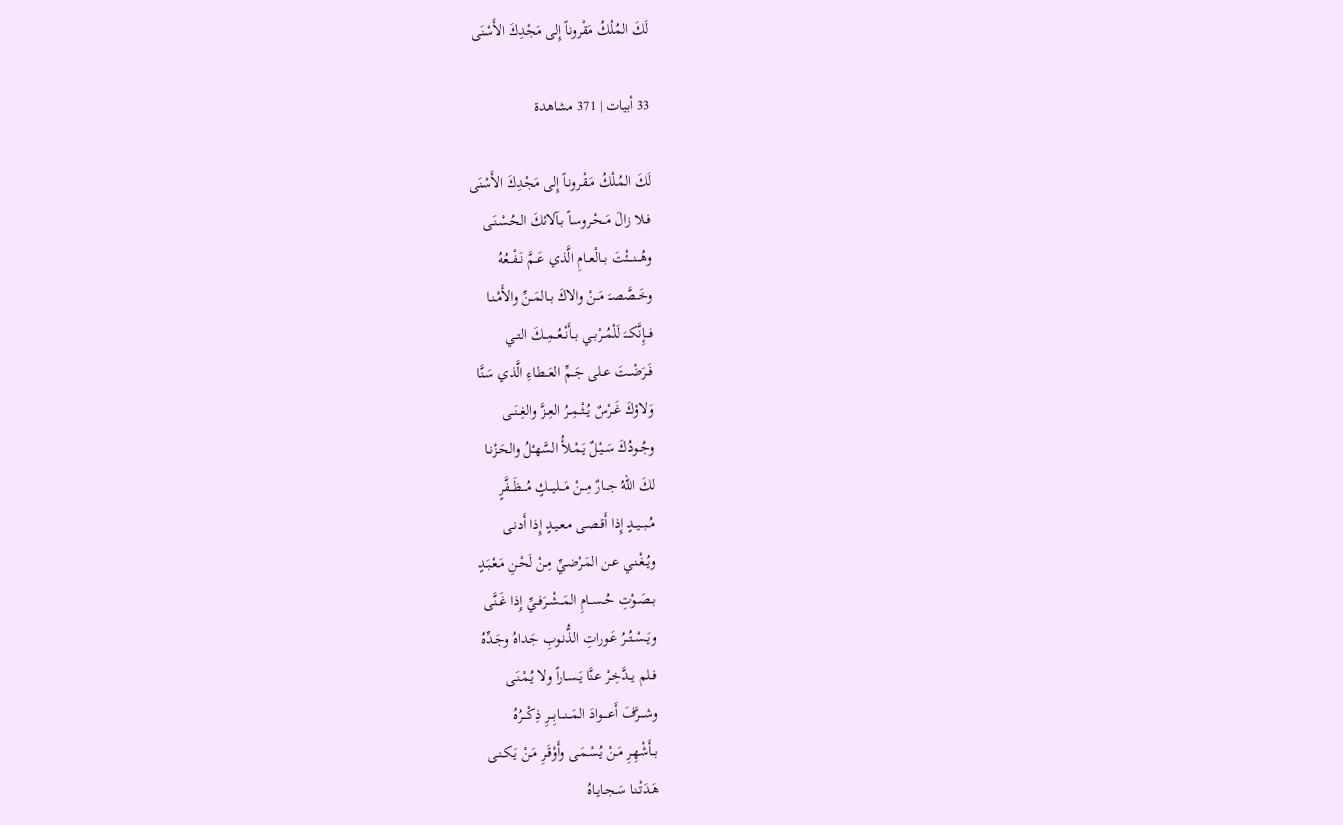لَكَ المُلْكُ مَقْروناً إِلى مَجْدِكَ الأَسْنَى

33 أبيات | 371 مشاهدة

لَكَ المُـلْكُ مَـقْـرونـاً إِلى مَجْدِكَ الأَسْنَى
فــلا زالَ مَــحْـروسـاً بـآلائكَ الحُـسْـنَـى
وهُـــنـــئْتَ بــالْعــامِ الَّذي عَــمَّ نَــفْــعُهُ
وخَــصَّصــَ مَــنْ والاكَ بــالمَــنِّ والأَمْـنـا
فـــإِنَّكـــَ لَلْمُــرْبــي بــأَنْــعُــمِــكَ التــي
فَــرَضْــتَ عــلى جَــمِّ العَــطـاءِ الَّذي سَـنَّا
وَلاؤكَ غَــرْسٌ يُــثْــمِــرُ العِــزَّ والغِــنَــى
وجُــودُكَ سَــيْـلٌ يَـمْـلأُ السَّهـْلُ والحَـزْنـا
لكَ اللهُ جـــارٌ مِـــنْ مَـــليـــكٍ مُـــظَـــفَّرٍ
مُــبــيــدٍ إِذا أَقـصـى مـعـيـدٍ إِذا أَدنـى
ويُــغْـنـي عـن المَـرْضـيِّ مِـنْ لَحْـنِ مَـعْـبَـدٍ
بــصَــوْتِ حُــســامِ المَــشْــرَفــيِّ إِذا غَــنَّى
ويَــسْــتُــرُ عَـوراتِ الذُّنـوبِ جَـداهُ وجَـدِّهُ
فــلم يــدَّخِـرْ عـنَّا يَـسـاراً ولا يُـمْـنَـى
وشــــرَّفَ أَعــــوادَ المَـــنـــابِـــرِ ذِكْـــرُهُ
بــأَشْهِـرِ مَـنْ يُـسْـمَـى وأَوْقَـرِ مَـنْ يَـكـنـى
هَـدَتْـنـا سَـجـايـاهُ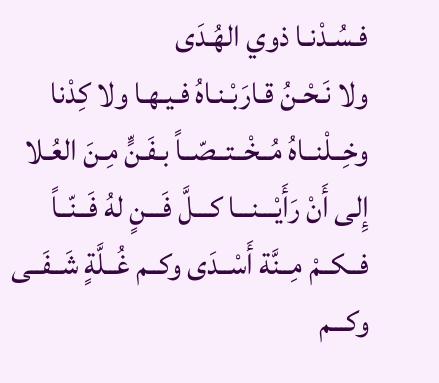فـسُـدْنـا ذوي الهُـدَى
ولا نَـحْـنُ قـارَبْـنـاهُ فـيـهـا ولا كِدْنا
وخِــلْنــاهُ مُــخْــتــصّــاً بـفَـنٍّ مِـنَ العُـلا
إِلى أَنْ رَأَيْـــنـــا كـــلَّ فَـــنٍ لهُ فَــنّــاً
فــكــمْ مِــنَّة أَسْــدَى وكــم غُــلَّةٍ شَــفَــى
وكـــم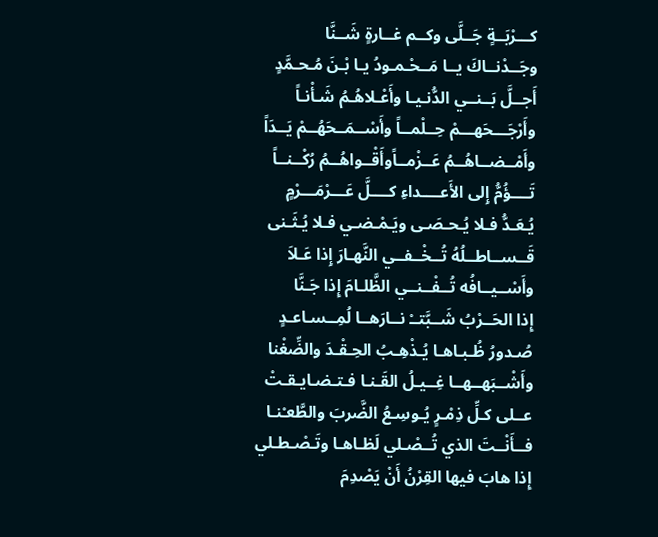كـــرْبَــةٍ جَــلَّى وكــم غــارةٍ شَــنَّا
وجَــدْنــاكَ يــا مَــحْـمـودُ يـا بْـنَ مُـحـمَّدٍ
أَجــلَّ بَــنــي الدُّنـيـا وأَعْـلاهُـمُ شَـأْنـاً
وأَرْجَـــحَهـــمْ حِــلْمــاً وأَسْــمَــحَهُــمْ يَــدَاً
وأَمْــضــاهُــمُ عَــزْمــاًوأَقْــواهُــمُ رُكْــنــاً
تَــــؤُمُّ إِلى الأَعــــداءِ كــــلَّ عَـــرْمَـــرْمٍ
يُـعَـدُّ فـلا يُـحـصَـى ويَـمْـضـي فـلا يُـثَـنى
قَــســاطــلُهُ تُــخْــفــي النَّهـارَ إِذا عَـلاَ
وأَسْــيــافُه تُــفْــنــي الظَّلـامَ إِذا جَـنَّا
إِذا الحَــرْبُ شَــبَّتــْ نــارَهــا لُمِــسـاعـدٍ
صُـدورُ ظُـبـاهـا يُـذْهِـبُ الحِـقْـدَ والضِّغْنا
وأَشْــبَهــهــا غِــيـلُ القَـنـا فـتـضـايـقـتْ
عــلى كـلِّ ذِمْـرٍ يُـوسِـعُ الضَّربَ والطَّعـْنـا
فــأَنْــتَ الذي تُــصْـلي لَظـاهـا وتَـصْـطـلي
إِذا هابَ فيها القِرْنُ أَنْ يَصْدِمَ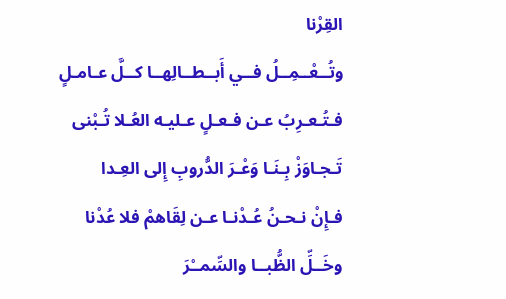القِرْنا
وتُــعْــمِــلُ فــي أَبــطــالِهــا كــلَّ عـامـلٍ
فـتُـعـرِبُ عـن فـعـلٍ عـليـه العُـلا تُـبْنى
تَـجـاوَزْ بِـنَـا وَعْـرَ الدُّروبِ إِلى العِـدا
فـإِنْ نـحـنُ عُـدْنـا عـن لِقَاهمْ فلا عُدْنا
وخَــلِّ الظُّبــا والسِّمــْرَ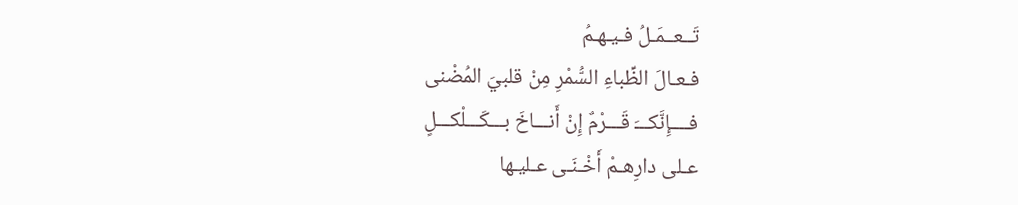تَــعــمَـلُ فـيـهـمُ
فـعـالَ الظِّباءِ السُّمْرِ مِنْ قلبيَ المُضْنى
فــــإِنَّكـــَ قَـــرْمٌ إِنْ أَنـــاخَ بـــكَـــلْكـــلٍ
عـلى دارِهـمْ أَخْـنَـى عـليـها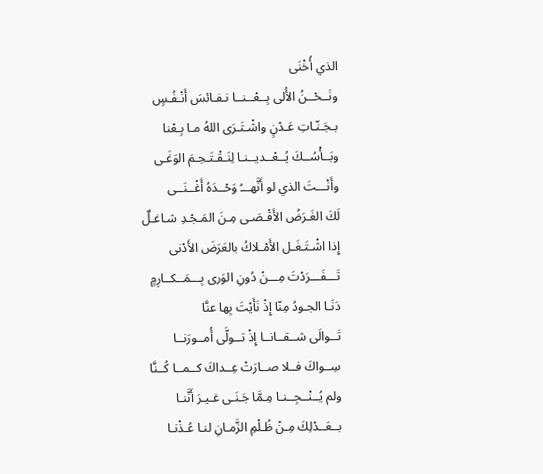الذي أُخْنَى
ونَــحْــنُ الأُلى بِــعْــنــا نـفـائسَ أَنْـفُـسٍ
بـجَـنّـاتِ عَـدْنٍ واشْـتَـرَى اللهُ مـا بِـعْنا
وبَــأْسُــكَ يُــعْــديــنـا لِنَـقْـتَـحِـمَ الوَغَـى
وأَنْـــتَ الذي لو أَنَّهـــُ وَحْــدَهُ أَغْــنَــى
لَكَ الغَـرَضُ الأَقْـصَـى مِـنَ المَـجْـدِ شـاغـلٌ
إِذا اشْـتَـغَـل الأَمْـلاكُ بالعَرَضَ الأَدْنى
تَـــفَـــرَدْتَ مِـــنْ دُونِ الوَرى بِـــمَــكــارِمٍ
دَنَـا الجـودُ مِنّا إِذْ نَأَيْتَ بِها عنَّا
تَــوالَى شــقــانــا إِذْ تــولَّى أُمــورَنــا
سِــواكَ فــلا صــارَتْ عِــداكَ كــمــا كُــنَّا
ولم يُــنْــجِــنـا مِـمَّا جَـنَـى غـيـرَ أَنَّنـا
بــعَــدْلِكَ مِـنْ ظُـلْمِ الزَّمـانِ لنـا عُـذْنـا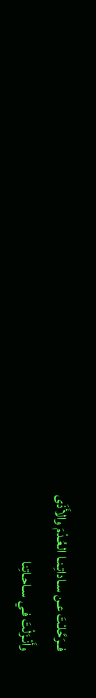فــرَحَّلـْتَ عـن سـاداتِـنـا العُـدْمَ والأَذَى
وأَنْـزَلْتَ فـي سـاحـاتِنا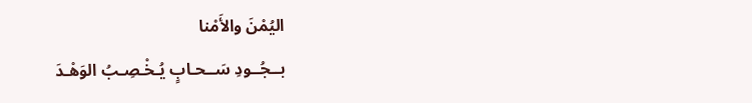اليُمْنَ والأَمْنا
بــجُــودِ سَــحـابٍ يُـخْـصِـبُ الوَهْـدَ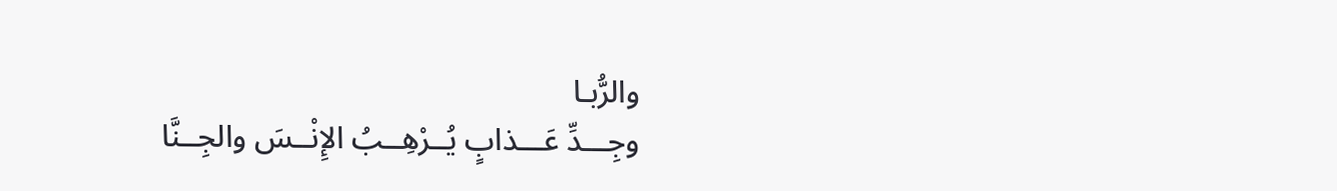والرُّبـا
وجِـــدِّ عَـــذابٍ يُــرْهِــبُ الإِنْــسَ والجِــنَّا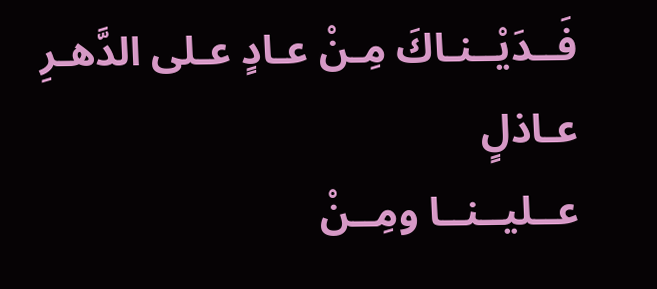فَــدَيْــنـاكَ مِـنْ عـادٍ عـلى الدَّهـرِ عـاذلٍ
عــليــنــا ومِــنْ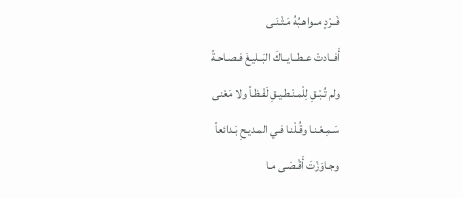فَــرْدٍ مــواهـبُهُ مَـثْـنَـى
أَفــادتْ عــطــايــاكَ البَــليـغَ فـصـاحـةً
ولم تُـبْـقِ لِلْمـنْـطـيـقِ لَفْـظـاً ولا مَعْنى
سَـمِـعْـنـا وقُـلْنـا فـي المـديـحِ بَـدائعاً
وجـاوَزْتَ أَقْـصَـى مـا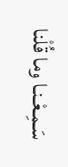سَـمِـعْـنـا وما قُلْنا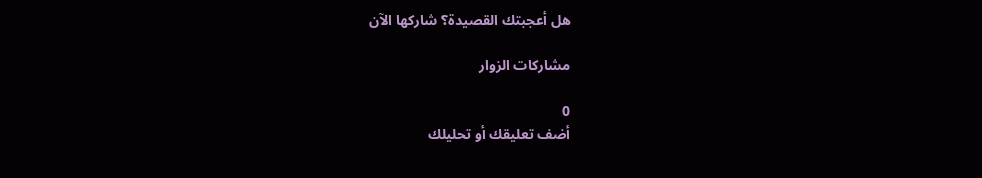هل أعجبتك القصيدة؟ شاركها الآن

مشاركات الزوار

0
أضف تعليقك أو تحليلك